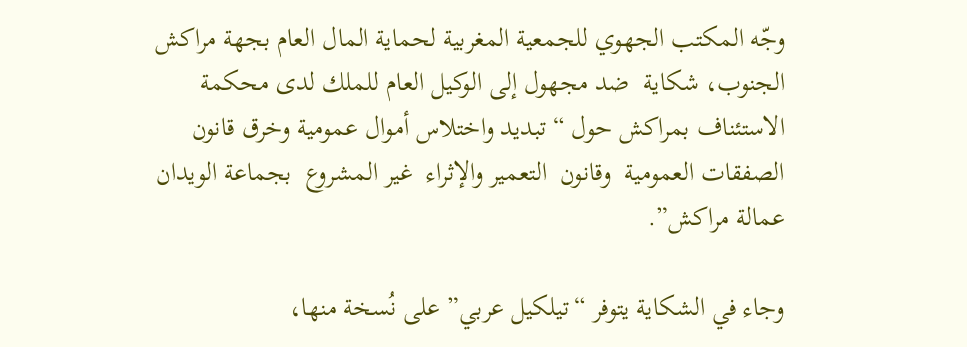وجّه المكتب الجهوي للجمعية المغربية لحماية المال العام بجهة مراكش الجنوب، شكاية  ضد مجهول إلى الوكيل العام للملك لدى محكمة الاستئناف بمراكش حول “تبديد واختلاس أموال عمومية وخرق قانون  الصفقات العمومية  وقانون  التعمير والإثراء  غير المشروع  بجماعة الويدان عمالة مراكش”.

وجاء في الشكاية يتوفر “تيلكيل عربي” على نُسخة منها،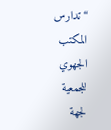“تدارس المكتب الجهوي للجمعية لجهة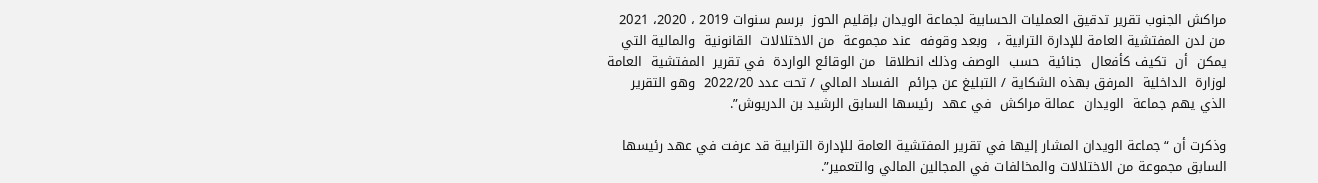مراكش الجنوب تقرير تدقيق العمليات الحسابية لجماعة الويدان بإقليم الحوز  برسم سنوات 2019 ، 2020، 2021 من لدن المفتشية العامة للإدارة الترابية ،  وبعد وقوفه  عند مجموعة  من الاختلالات  القانونية  والمالية التي يمكن  أن  تكيف كأفعال  جنائية  حسب  الوصف وذلك انطلاقا  من الوقائع الواردة  في تقرير  المفتشية  العامة لوزارة  الداخلية  المرفق بهذه الشكاية / التبليغ عن جرائم  الفساد المالي / تحت عدد 2022/20  وهو التقرير  الذي يهم جماعة  الويدان  عمالة مراكش  في عهد  رئيسها السابق الرشيد بن الدريوش”.

وذكرت أن “جماعة الويدان المشار إليها في تقرير المفتشية العامة للإدارة الترابية قد عرفت في عهد رئيسها السابق مجموعة من الاختلالات والمخالفات في المجالين المالي والتعمير”.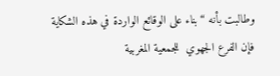وطالبت بأنه “بناء على الوقائع الواردة في هذه الشكاية فإن الفرع الجهوي  للجمعية المغربية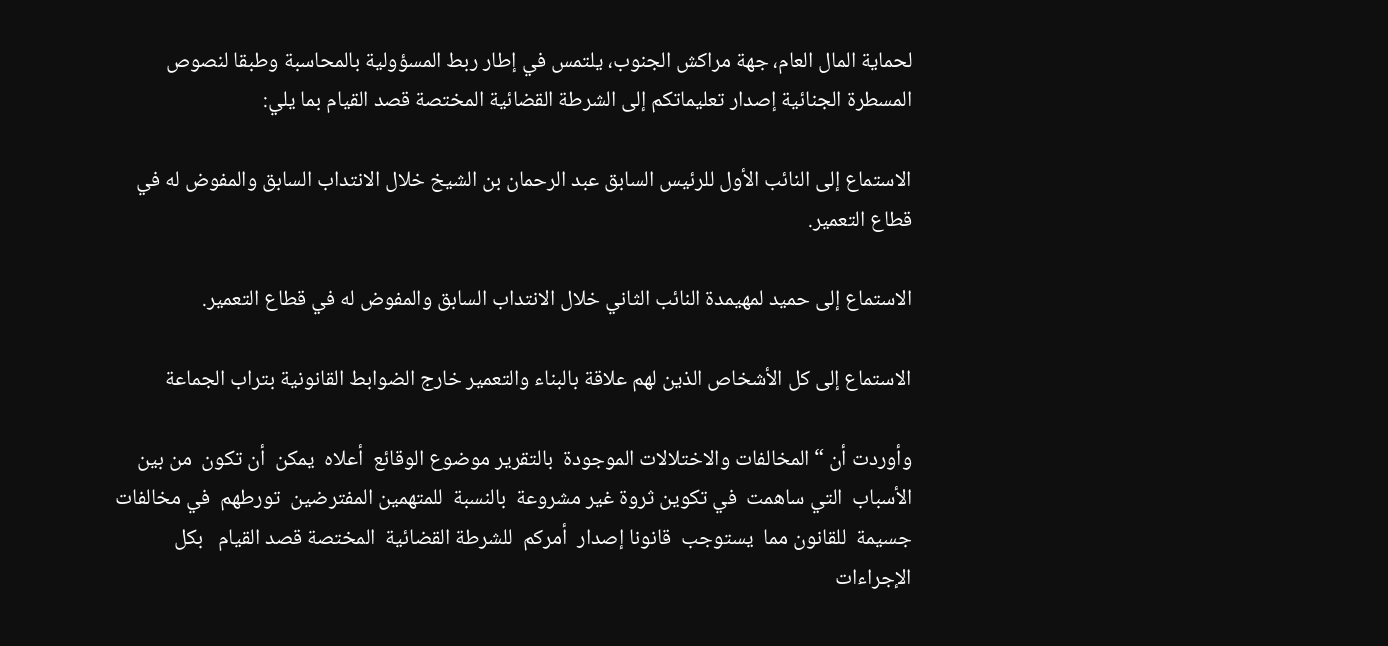لحماية المال العام، جهة مراكش الجنوب، يلتمس في إطار ربط المسؤولية بالمحاسبة وطبقا لنصوص المسطرة الجنائية إصدار تعليماتكم إلى الشرطة القضائية المختصة قصد القيام بما يلي:

الاستماع إلى النائب الأول للرئيس السابق عبد الرحمان بن الشيخ خلال الانتداب السابق والمفوض له في قطاع التعمير.

الاستماع إلى حميد لمهيمدة النائب الثاني خلال الانتداب السابق والمفوض له في قطاع التعمير.

الاستماع إلى كل الأشخاص الذين لهم علاقة بالبناء والتعمير خارج الضوابط القانونية بتراب الجماعة

وأوردت أن “المخالفات والاختلالات الموجودة  بالتقرير موضوع الوقائع  أعلاه  يمكن  أن تكون  من بين الأسباب  التي ساهمت  في تكوين ثروة غير مشروعة  بالنسبة  للمتهمين المفترضين  تورطهم  في مخالفات  جسيمة  للقانون مما  يستوجب  قانونا إصدار  أمركم  للشرطة القضائية  المختصة قصد القيام   بكل الإجراءات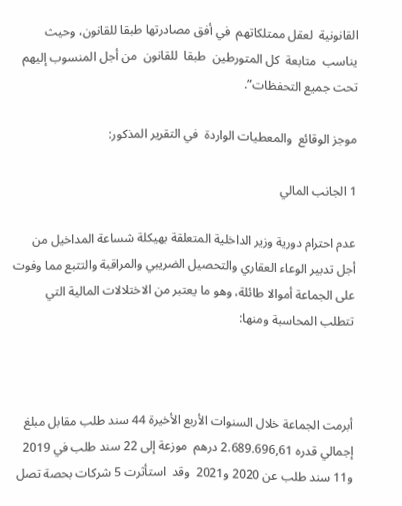القانونية  لعقل ممتلكاتهم  في أفق مصادرتها طبقا للقانون، وحيث  يناسب  متابعة  كل المتورطين  طبقا  للقانون  من أجل المنسوب إليهم تحت جميع التحفظات”.

موجز الوقائع  والمعطيات الواردة  في التقرير المذكور:

1 الجانب المالي

عدم احترام دورية وزير الداخلية المتعلقة بهيكلة شساعة المداخيل من أجل تدبير الوعاء العقاري والتحصيل الضريبي والمراقبة والتتبع مما وفوت على الجماعة أموالا طائلة، وهو ما يعتبر من الاختلالات المالية التي تتطلب المحاسبة ومنها:



أبرمت الجماعة خلال السنوات الأربع الأخيرة 44 سند طلب مقابل مبلغ إجمالي قدره 2.689.696,61 درهم  موزعة إلى 22 سند طلب في 2019 و11 سند طلب عن 2020 و2021  وقد  استأثرت 5 شركات بحصة تصل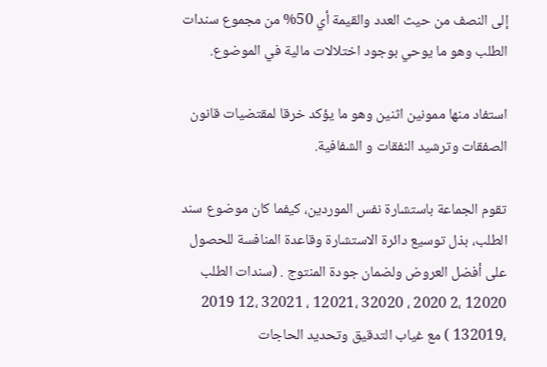إلى النصف من حيث العدد والقيمة أي 50% من مجموع سندات الطلب وهو ما يوحي بوجود اختلالات مالية في الموضوع.

استفاد منها ممونين اثنين وهو ما يؤكد خرقا لمقتضيات قانون الصفقات وترشيد النفقات و الشفافية.

تقوم الجماعة باستشارة نفس الموردين، كيفما كان موضوع سند الطلب، بذل توسيع دائرة الاستشارة وقاعدة المنافسة للحصول على أفضل العروض ولضمان جودة المنتوج . (سندات الطلب 12020 ،2 2020 ، 32020 ،12021 ، 32021 ،12 2019 ،132019 ) مع غياب التدقيق وتحديد الحاجات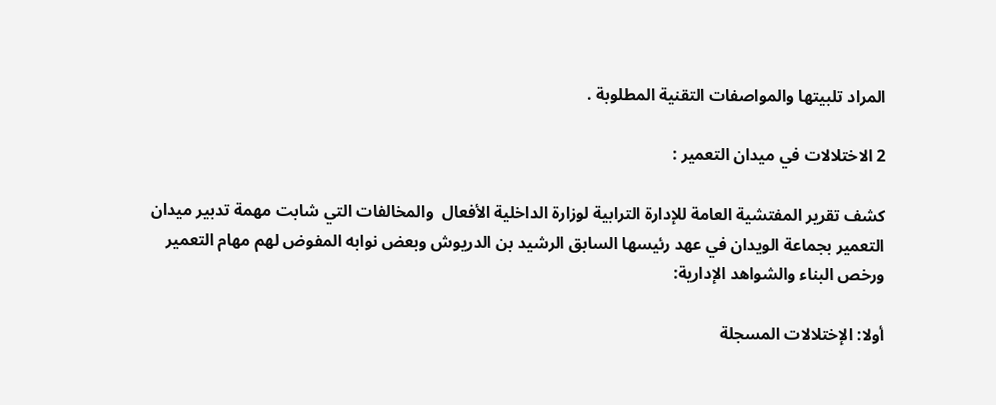المراد تلبيتها والمواصفات التقنية المطلوبة .

2 الاختلالات في ميدان التعمير :

كشف تقرير المفتشية العامة للإدارة الترابية لوزارة الداخلية الأفعال  والمخالفات التي شابت مهمة تدبير ميدان التعمير بجماعة الويدان في عهد رئيسها السابق الرشيد بن الدريوش وبعض نوابه المفوض لهم مهام التعمير ورخص البناء والشواهد الإدارية:

أولا: الإختلالات المسجلة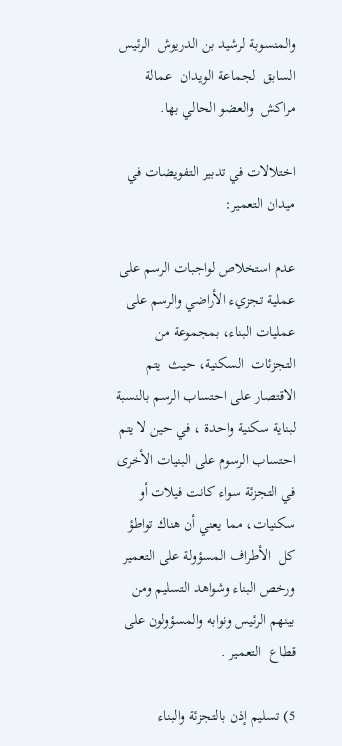والمنسوبة لرشيد بن الدريوش  الرئيس  السابق  لجماعة الويدان  عمالة مراكش  والعضو الحالي بها.

اختلالات في تدبير التفويضات في ميدان التعمير:

عدم استخلاص لواجبات الرسم على عملية تجزيء الأراضي والرسم على عمليات البناء، بمجموعة من التجزئات  السكنية، حيث  يتم  الاقتصار على احتساب الرسم بالنسبة لبناية سكنية واحدة ، في حين لا يتم احتساب الرسوم على البنيات الأخرى  في التجزئة سواء كانت فيلات أو سكنيات، مما يعني أن هناك تواطؤ كل  الأطراف المسؤولة على التعمير ورخص البناء وشواهد التسليم ومن بينهم الرئيس ونوابه والمسؤولون على  قطاع  التعمير .

5) تسليم إذن بالتجزئة والبناء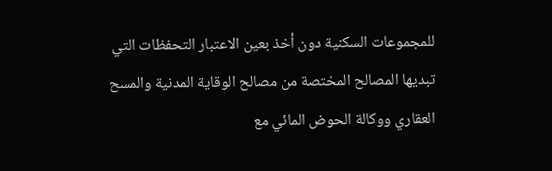للمجموعات السكنية دون أخذ بعين الاعتبار التحفظات التي تبديها المصالح المختصة من مصالح الوقاية المدنية والمسح العقاري ووكالة الحوض المائي مع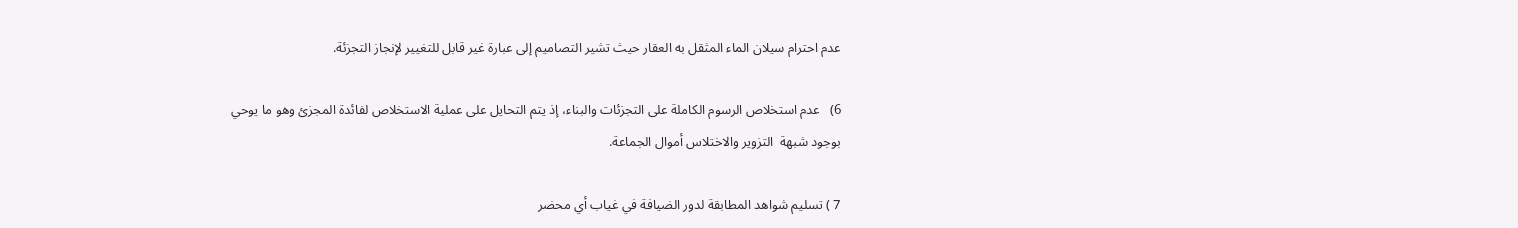عدم احترام سيلان الماء المثقل به العقار حيث تشير التصاميم إلى عبارة غير قابل للتغيير لإنجاز التجزئة.

6)   عدم استخلاص الرسوم الكاملة على التجزئات والبناء، إذ يتم التحايل على عملية الاستخلاص لفائدة المجزئ وهو ما يوحي بوجود شبهة  التزوير والاختلاس أموال الجماعة.

7 ) تسليم شواهد المطابقة لدور الضيافة في غياب أي محضر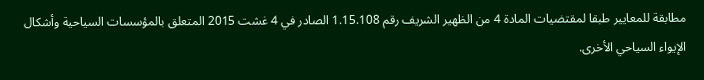مطابقة للمعايير طبقا لمقتضيات المادة 4 من الظهير الشريف رقم 1.15.108 الصادر في 4 غشت 2015 المتعلق بالمؤسسات السياحية وأشكال الإيواء السياحي الأخرى.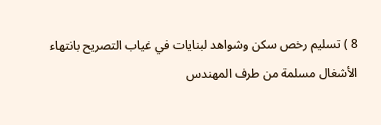8 ) تسليم رخص سكن وشواهد لبنايات في غياب التصريح بانتهاء الأشغال مسلمة من طرف المهندس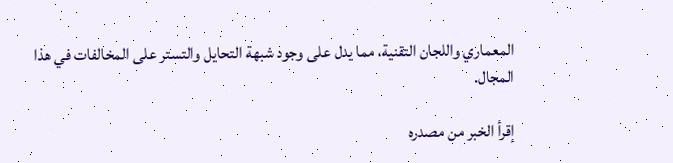المعماري واللجان التقنية، مما يدل على وجود شبهة التحايل والتستر على المخالفات في هذا المجال.

إقرأ الخبر من مصدره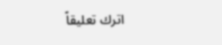اترك تعليقاً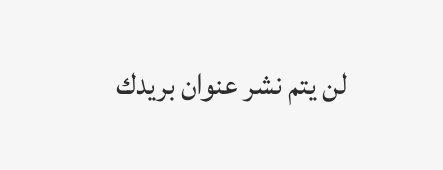لن يتم نشر عنوان بريدك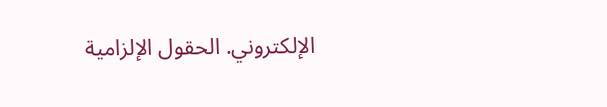الإلكتروني. الحقول الإلزامية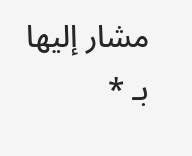مشار إليها بـ *